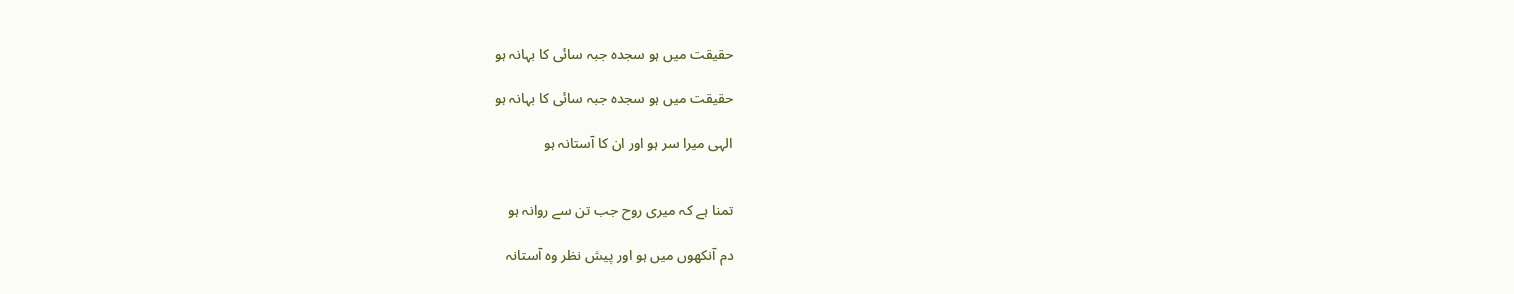حقیقت میں ہو سجدہ جبہ سائی کا بہانہ ہو

حقیقت میں ہو سجدہ جبہ سائی کا بہانہ ہو

الہی میرا سر ہو اور ان کا آستانہ ہو


تمنا ہے کہ میری روح جب تن سے روانہ ہو

دم آنکھوں میں ہو اور پیش نظر وہ آستانہ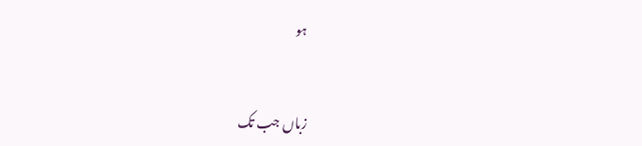ہو


زباں جب تک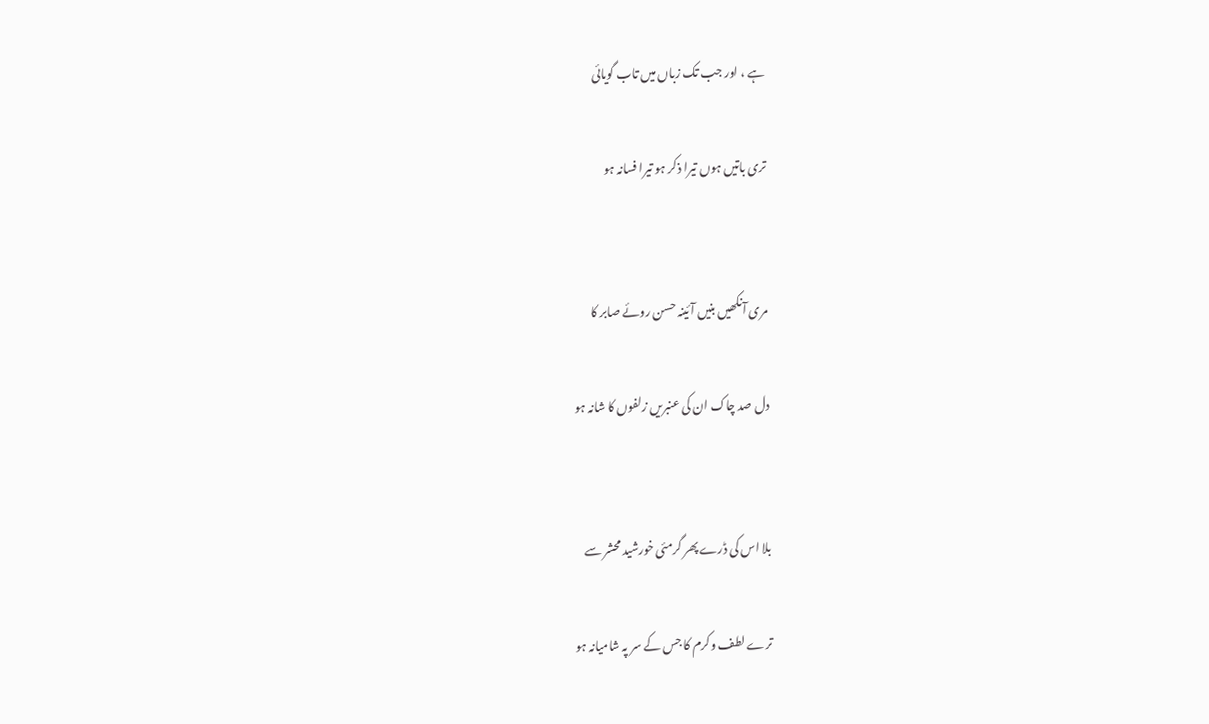ہے ، اور جب تک زباں میں تاب گویائی

تری باتیں ہوں تیرا ذکر ہو تیرا فسانہ ہو


مری آنکھیں بنیں آئینہ حسن روئے صابر کا

دل صد چاک ان کی عنبریں زلفوں کا شانہ ہو


بلا اس کی ڈرے پھر گرمئی خورشید محشر سے

ترے لطف وکرم کا جس کے سر پہ شامیانہ ہو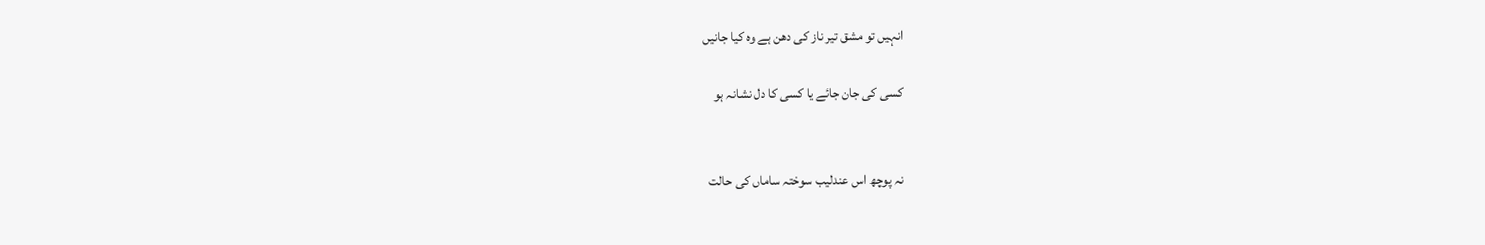انہیں تو مشق تیر ناز کی دھن ہے وہ کیا جانیں

کسی کی جان جائے یا کسی کا دل نشانہ ہو


نہ پوچھ اس عندلیب سوختہ ساماں کی حالت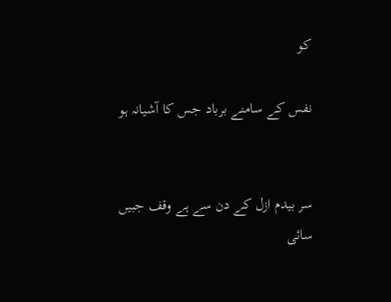کو

نفس کے سامنے برباد جس کا آشیانہ ہو


سر بیدم ازل کے دن سے ہے وقف جبیں سائی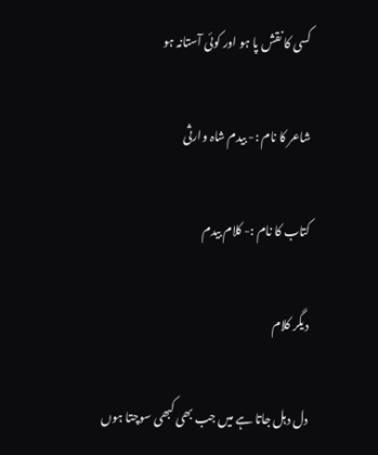کسی کا نقش پا ہو اور کوئی آستانہ ہو

شاعر کا نام :- بیدم شاہ وارثی

کتاب کا نام :- کلام بیدم

دیگر کلام

دل دہل جاتا ہے میں جب بھی کبھی سوچتا ہوں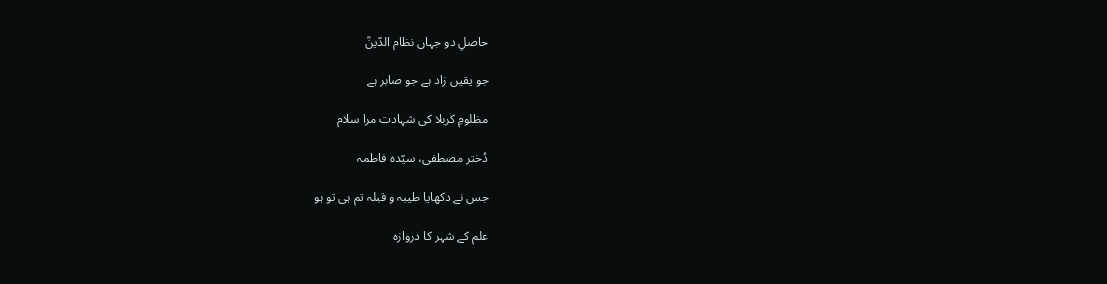حاصلِ دو جہاں نظام الدّینؒ

جو یقیں زاد ہے جو صابر ہے

مظلومِ کربلا کی شہادت مرا سلام

دُختر مصطفی، سیّدہ فاطمہ

جس نے دکھایا طیبہ و قبلہ تم ہی تو ہو

علم کے شہر کا دروازہ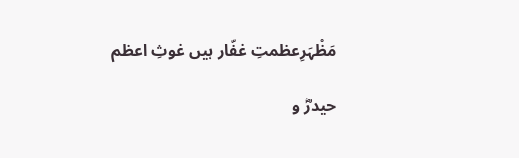مَظْہَرِعظمتِ غفّار ہیں غوثِ اعظم

حیدرؓ و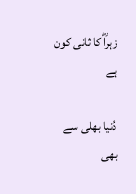زہراؓ کا ثانی کون ہے

دُنیا بھلی سے بھی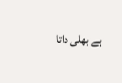ہے بھلی داتا